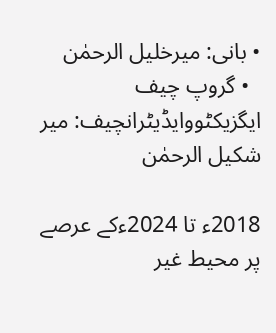• بانی: میرخلیل الرحمٰن
  • گروپ چیف ایگزیکٹووایڈیٹرانچیف: میر شکیل الرحمٰن

2018ء تا 2024ءکے عرصے پر محیط غیر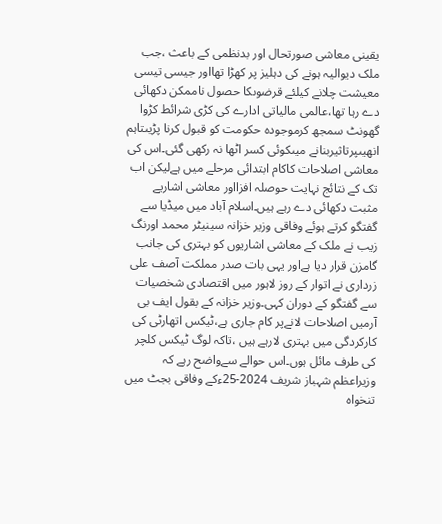یقینی معاشی صورتحال اور بدنظمی کے باعث ،جب ملک دیوالیہ ہونے کی دہلیز پر کھڑا تھااور جیسی تیسی معیشت چلانے کیلئے قرضوںکا حصول ناممکن دکھائی دے رہا تھا،عالمی مالیاتی ادارے کی کڑی شرائط کڑوا گھونٹ سمجھ کرموجودہ حکومت کو قبول کرنا پڑیںتاہم انھیںپرتاثیربنانے میںکوئی کسر اٹھا نہ رکھی گئی۔اس کی معاشی اصلاحات کاکام ابتدائی مرحلے میں ہےلیکن اب تک کے نتائج نہایت حوصلہ افزااور معاشی اشاریے مثبت دکھائی دے رہے ہیں۔اسلام آباد میں میڈیا سے گفتگو کرتے ہوئے وفاقی وزیر خزانہ سینیٹر محمد اورنگ زیب نے ملک کے معاشی اشاریوں کو بہتری کی جانب گامزن قرار دیا ہےاور یہی بات صدر مملکت آصف علی زرداری نے اتوار کے روز لاہور میں اقتصادی شخصیات سے گفتگو کے دوران کہی۔وزیر خزانہ کے بقول ایف بی آرمیں اصلاحات لانےپر کام جاری ہے،ٹیکس اتھارٹی کی کارکردگی میں بہتری لارہے ہیں ،تاکہ لوگ ٹیکس کلچر کی طرف مائل ہوں۔اس حوالے سےواضح رہے کہ وزیراعظم شہباز شریف 2024-25ءکے وفاقی بجٹ میں تنخواہ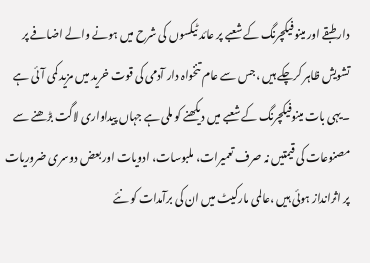دار طبقے اور مینوفیکچرنگ کے شعبے پر عائد ٹیکسوں کی شرح میں ہونے والے اضافے پر تشویش ظاہر کرچکے ہیں ،جس سے عام تنخواہ دار آدمی کی قوت خرید میں مزید کمی آئی ہے ۔یہی بات مینوفیکچرنگ کے شعبے میں دیکھنے کو ملی ہے جہاں پیداواری لاگت بڑھنے سے مصنوعات کی قیمتیں نہ صرف تعمیرات، ملبوسات، ادویات اور بعض دوسری ضروریات پر اثرانداز ہوئی ہیں ،عالمی مارکیٹ میں ان کی برآمدات کو نئے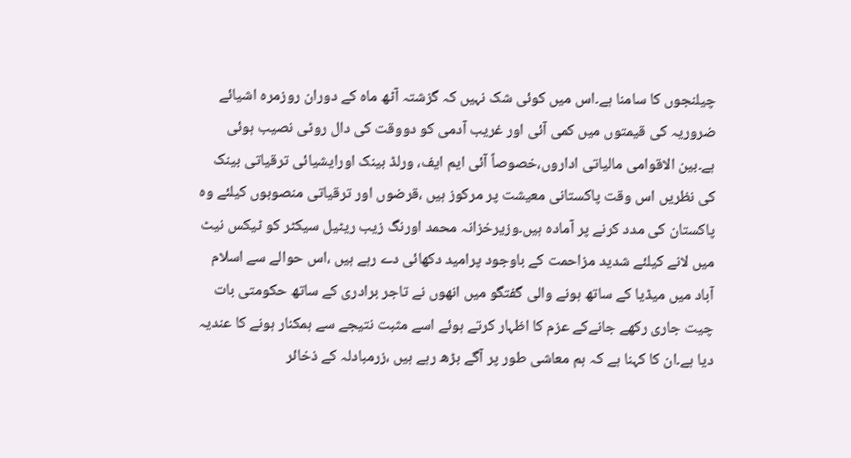چیلنجوں کا سامنا ہے۔اس میں کوئی شک نہیں کہ گزشتہ آٹھ ماہ کے دوران روزمرہ اشیائے ضروریہ کی قیمتوں میں کمی آئی اور غریب آدمی کو دووقت کی دال روٹی نصیب ہوئی ہے۔بین الاقوامی مالیاتی اداروں،خصوصاً آئی ایم ایف، ورلڈ بینک اورایشیائی ترقیاتی بینک کی نظریں اس وقت پاکستانی معیشت پر مرکوز ہیں ،قرضوں اور ترقیاتی منصوبوں کیلئے وہ پاکستان کی مدد کرنے پر آمادہ ہیں۔وزیرخزانہ محمد اورنگ زیب ریٹیل سیکٹر کو ٹیکس نیٹ میں لانے کیلئے شدید مزاحمت کے باوجود پرامید دکھائی دے رہے ہیں ،اس حوالے سے اسلام آباد میں میڈیا کے ساتھ ہونے والی گفتگو میں انھوں نے تاجر برادری کے ساتھ حکومتی بات چیت جاری رکھے جانےکے عزم کا اظہار کرتے ہوئے اسے مثبت نتیجے سے ہمکنار ہونے کا عندیہ دیا ہے۔ان کا کہنا ہے کہ ہم معاشی طور پر آگے بڑھ رہے ہیں ،زرمبادلہ کے ذخائر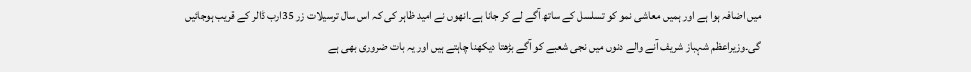میں اضافہ ہوا ہے اور ہمیں معاشی نمو کو تسلسل کے ساتھ آگے لے کر جانا ہے۔انھوں نے امید ظاہر کی کہ اس سال ترسیلات زر 35ارب ڈالر کے قریب ہوجائیں گی۔وزیراعظم شہباز شریف آنے والے دنوں میں نجی شعبے کو آگے بڑھتا دیکھنا چاہتے ہیں اور یہ بات ضروری بھی ہے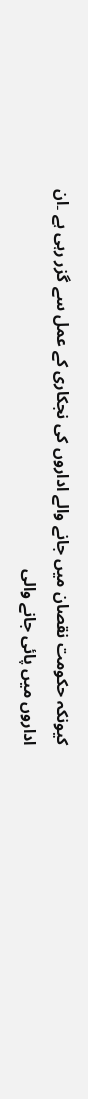کیونکہ حکومت نقصان میں جانے والے اداروں کی نجکاری کے عمل سے گزر رہی ہے ۔ان اداروں میں پائی جانے والی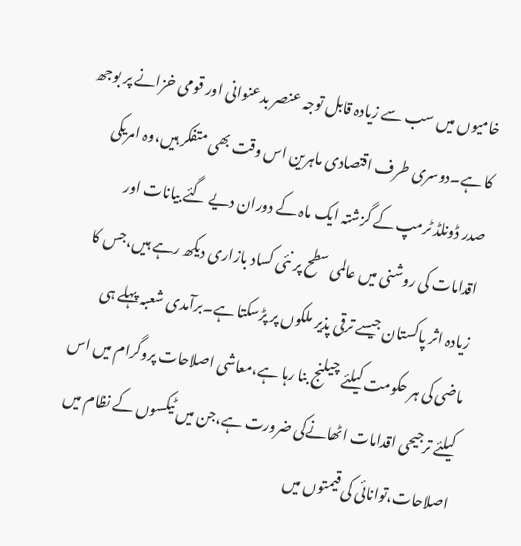خامیوں میں سب سے زیادہ قابل توجہ عنصر بدعنوانی اور قومی خزانے پر بوجھ کا ہے۔دوسری طرف اقتصادی ماہرین اس وقت بھی متفکر ہیں،وہ امریکی صدر ڈونلڈ ٹرمپ کے گزشتہ ایک ماہ کے دوران دیے گئے بیانات اور اقدامات کی روشنی میں عالمی سطح پر نئی کساد بازاری دیکھ رہے ہیں،جس کا زیادہ اثر پاکستان جیسے ترقی پذیر ملکوں پر پڑسکتا ہے۔برآمدی شعبہ پہلے ہی ماضی کی ہر حکومت کیلئے چیلنج بنا رہا ہے،معاشی اصلاحات پروگرام میں اس کیلئے ترجیحی اقدامات اٹھانےکی ضرورت ہے،جن میں ٹیکسوں کے نظام میں اصلاحات،توانائی کی قیمتوں میں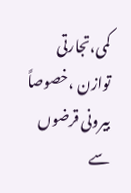کمی،تجارتی توازن ،خصوصاً بیرونی قرضوں سے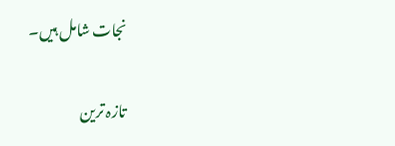نجات شامل ہیں۔

تازہ ترین